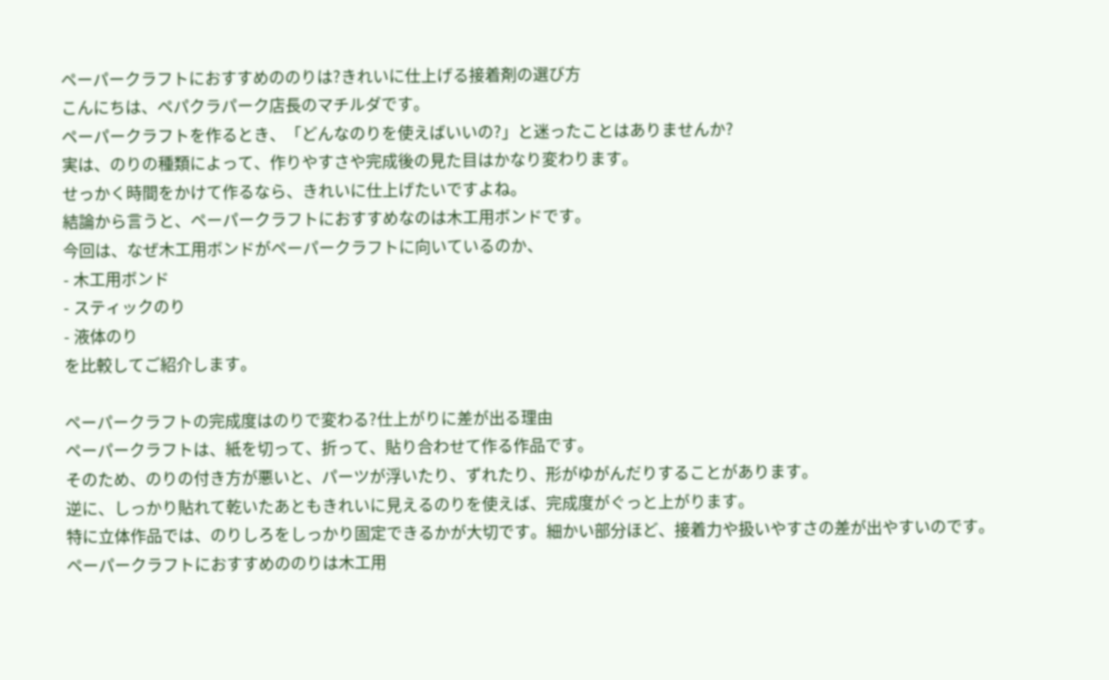ペーパークラフトにおすすめののりは?きれいに仕上げる接着剤の選び方
こんにちは、ペパクラパーク店長のマチルダです。
ペーパークラフトを作るとき、「どんなのりを使えばいいの?」と迷ったことはありませんか?
実は、のりの種類によって、作りやすさや完成後の見た目はかなり変わります。
せっかく時間をかけて作るなら、きれいに仕上げたいですよね。
結論から言うと、ペーパークラフトにおすすめなのは木工用ボンドです。
今回は、なぜ木工用ボンドがペーパークラフトに向いているのか、
- 木工用ボンド
- スティックのり
- 液体のり
を比較してご紹介します。

ペーパークラフトの完成度はのりで変わる?仕上がりに差が出る理由
ペーパークラフトは、紙を切って、折って、貼り合わせて作る作品です。
そのため、のりの付き方が悪いと、パーツが浮いたり、ずれたり、形がゆがんだりすることがあります。
逆に、しっかり貼れて乾いたあともきれいに見えるのりを使えば、完成度がぐっと上がります。
特に立体作品では、のりしろをしっかり固定できるかが大切です。細かい部分ほど、接着力や扱いやすさの差が出やすいのです。
ペーパークラフトにおすすめののりは木工用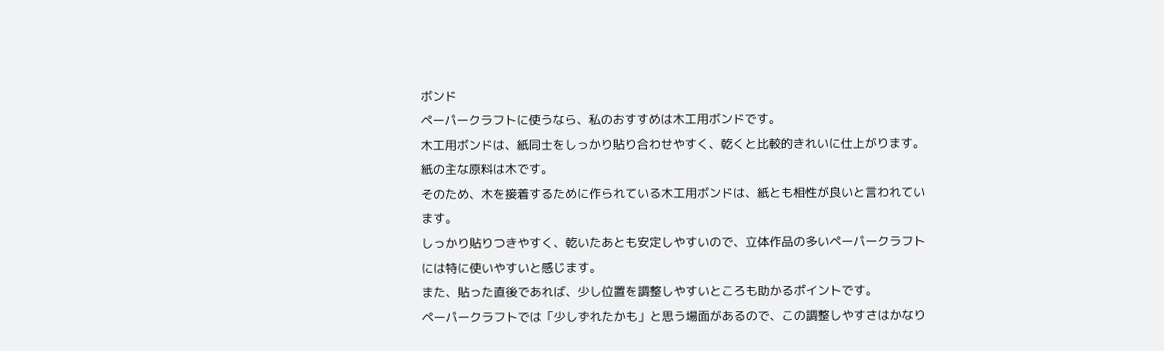ボンド
ペーパークラフトに使うなら、私のおすすめは木工用ボンドです。
木工用ボンドは、紙同士をしっかり貼り合わせやすく、乾くと比較的きれいに仕上がります。
紙の主な原料は木です。
そのため、木を接着するために作られている木工用ボンドは、紙とも相性が良いと言われています。
しっかり貼りつきやすく、乾いたあとも安定しやすいので、立体作品の多いペーパークラフトには特に使いやすいと感じます。
また、貼った直後であれば、少し位置を調整しやすいところも助かるポイントです。
ペーパークラフトでは「少しずれたかも」と思う場面があるので、この調整しやすさはかなり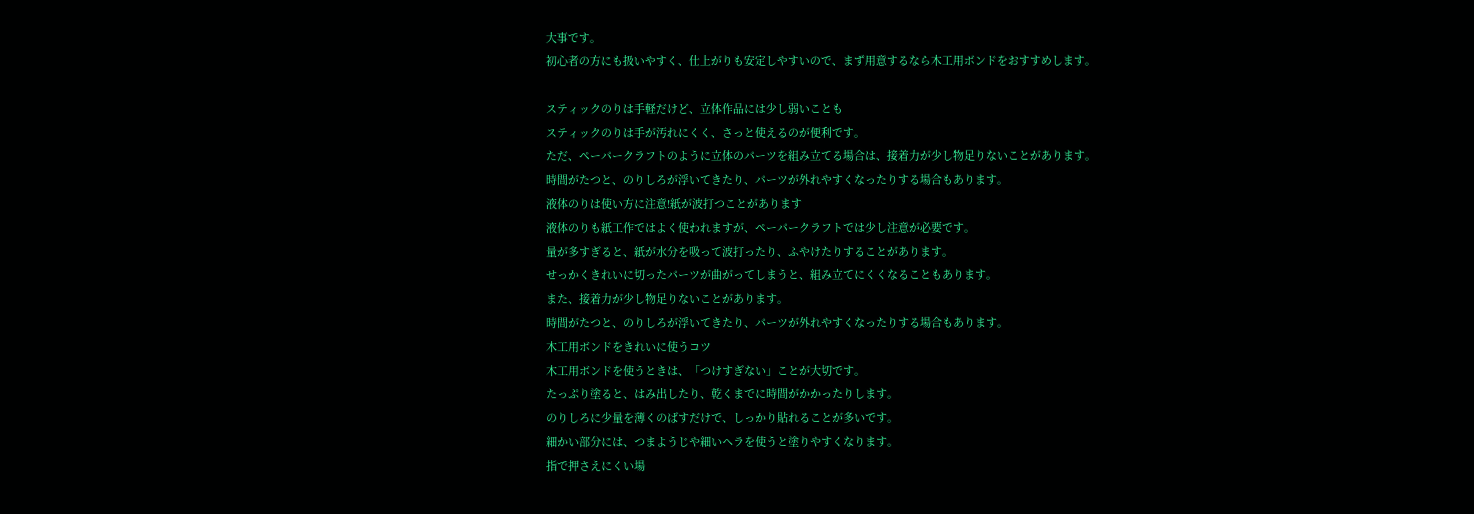大事です。
初心者の方にも扱いやすく、仕上がりも安定しやすいので、まず用意するなら木工用ボンドをおすすめします。

スティックのりは手軽だけど、立体作品には少し弱いことも
スティックのりは手が汚れにくく、さっと使えるのが便利です。
ただ、ペーパークラフトのように立体のパーツを組み立てる場合は、接着力が少し物足りないことがあります。
時間がたつと、のりしろが浮いてきたり、パーツが外れやすくなったりする場合もあります。
液体のりは使い方に注意!紙が波打つことがあります
液体のりも紙工作ではよく使われますが、ペーパークラフトでは少し注意が必要です。
量が多すぎると、紙が水分を吸って波打ったり、ふやけたりすることがあります。
せっかくきれいに切ったパーツが曲がってしまうと、組み立てにくくなることもあります。
また、接着力が少し物足りないことがあります。
時間がたつと、のりしろが浮いてきたり、パーツが外れやすくなったりする場合もあります。
木工用ボンドをきれいに使うコツ
木工用ボンドを使うときは、「つけすぎない」ことが大切です。
たっぷり塗ると、はみ出したり、乾くまでに時間がかかったりします。
のりしろに少量を薄くのばすだけで、しっかり貼れることが多いです。
細かい部分には、つまようじや細いヘラを使うと塗りやすくなります。
指で押さえにくい場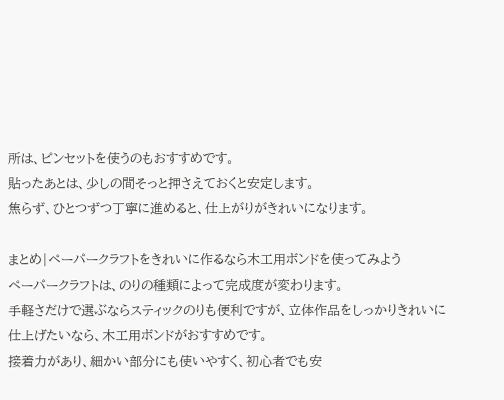所は、ピンセットを使うのもおすすめです。
貼ったあとは、少しの間そっと押さえておくと安定します。
焦らず、ひとつずつ丁寧に進めると、仕上がりがきれいになります。

まとめ|ペーパークラフトをきれいに作るなら木工用ボンドを使ってみよう
ペーパークラフトは、のりの種類によって完成度が変わります。
手軽さだけで選ぶならスティックのりも便利ですが、立体作品をしっかりきれいに仕上げたいなら、木工用ボンドがおすすめです。
接着力があり、細かい部分にも使いやすく、初心者でも安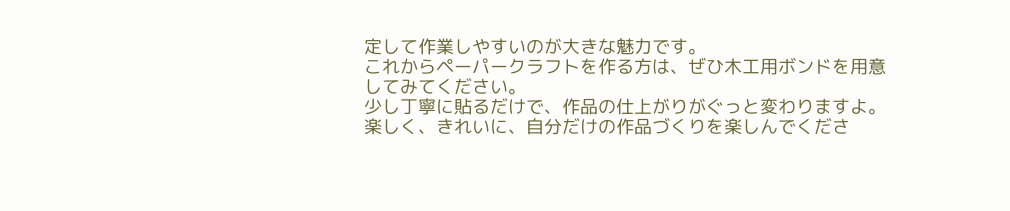定して作業しやすいのが大きな魅力です。
これからペーパークラフトを作る方は、ぜひ木工用ボンドを用意してみてください。
少し丁寧に貼るだけで、作品の仕上がりがぐっと変わりますよ。
楽しく、きれいに、自分だけの作品づくりを楽しんでくださ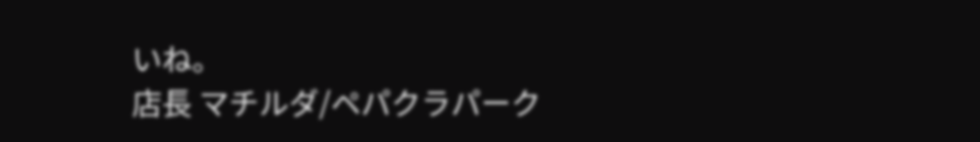いね。
店長 マチルダ/ペパクラパーク